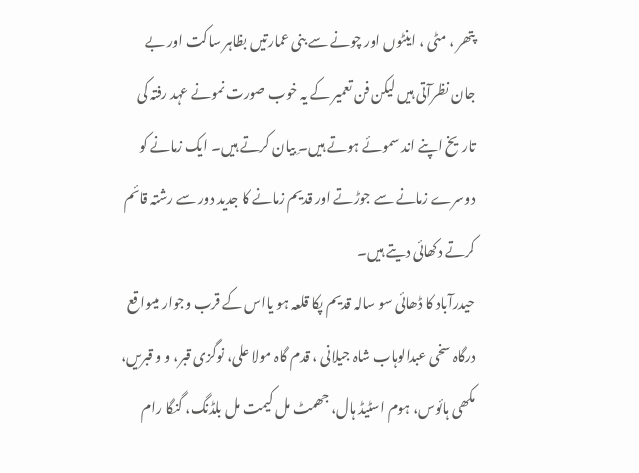پتھر ، مٹی ، اینٹوں اور چونے سے بنی عمارتیں بظاہر ساکت اور بے جان نظرآتی ہیں لیکن فن تعمیر کے یہ خوب صورت نمونے عہد رفتہ کی تاریخ اپنے اند سموئے ہوتے ہیں۔ِ بیان کرتے ہیں۔ ایک زمانے کو دوسرے زمانے سے جوڑتے اور قدیم زمانے کا جدید دور سے رشتہ قائم کرتے دکھائی دیتے ہیں۔
حیدرآباد کا ڈھائی سو سالہ قدیم پکا قلعہ ہو یااس کے قرب وجوار میںواقع درگاہ سخی عبدالوہاب شاہ جیلانی ، قدم گاہ مولا علی، نوگزی قبر، و و قبریں، مکھی ہائوس، ہوم اسٹیڈ ہال، جھمٹ مل کیمت مل بلڈنگ، گنگا رام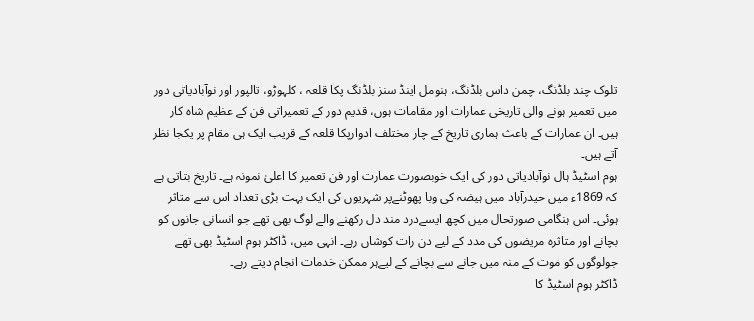تلوک چند بلڈنگ، چمن داس بلڈنگ، ہنومل اینڈ سنز بلڈنگ پکا قلعہ ، کلہوڑو، تالپور اور نوآبادیاتی دور میں تعمیر ہونے والی تاریخی عمارات اور مقامات ہوں، قدیم دور کے تعمیراتی فن کے عظیم شاہ کار ہیں۔ ان عمارات کے باعث ہماری تاریخ کے چار مختلف ادوارپکا قلعہ کے قریب ایک ہی مقام پر یکجا نظر آتے ہیں۔
ہوم اسٹیڈ ہال نوآبادیاتی دور کی ایک خوبصورت عمارت اور فن تعمیر کا اعلیٰ نمونہ ہے۔ تاریخ بتاتی ہے کہ 1869ء میں حیدرآباد میں ہیضہ کی وبا پھوٹنےپر شہریوں کی ایک بہت بڑی تعداد اس سے متاثر ہوئی۔ اس ہنگامی صورتحال میں کچھ ایسےدرد مند دل رکھنے والے لوگ بھی تھے جو انسانی جانوں کو بچانے اور متاثرہ مریضوں کی مدد کے لیے دن رات کوشاں رہے۔ انہی میں، ڈاکٹر ہوم اسٹیڈ بھی تھے جولوگوں کو موت کے منہ میں جانے سے بچانے کے لیےہر ممکن خدمات انجام دیتے رہے۔
ڈاکٹر ہوم اسٹیڈ کا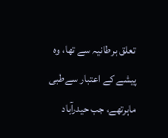تعلق برطانیہ سے تھا، وہ پیشے کے اعتبار سےطبی ماہرتھے، جب حیدرآباد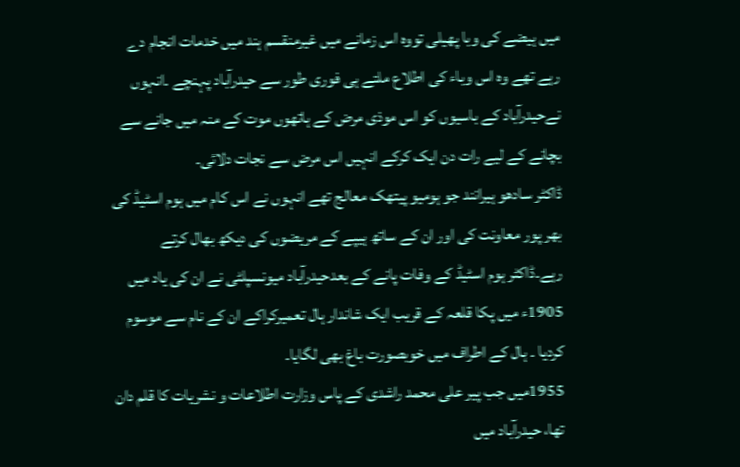میں ہیضے کی وبا پھیلی تووہ اس زمانے میں غیرمنقسم ہند میں خدمات انجام دے رہے تھے وہ اس وباء کی اطلاع ملتے ہی فوری طور سے حیدرآباد پہنچے ۔انہوں نےحیدرآباد کے باسیوں کو اس موذی مرض کے ہاتھوں موت کے منہ میں جانے سے بچانے کے لیے رات دن ایک کرکے انہیں اس مرض سے نجات دلائی۔
ڈاکٹر سادھو ہیرانند جو ہومیو پیتھک معالج تھے انہوں نے اس کام میں ہوم اسٹیڈ کی بھر پور معاونت کی اور ان کے ساتھ ہیپے کے مریضوں کی دیکھ بھال کرتے رہے۔ڈاکٹر ہوم اسٹیڈ کے وفات پانے کے بعدحیدرآباد میونسپلٹی نے ان کی یاد میں 1905ء میں پکا قلعہ کے قریب ایک شاندار ہال تعمیرکراکے ان کے نام سے موسوم کردیا ۔ ہال کے اطراف میں خوبصورت باغ بھی لگایا۔
1955میں جب پیر علی محمد راشدی کے پاس وزارت اطلاعات و نشریات کا قلم دان تھا، حیدرآباد میں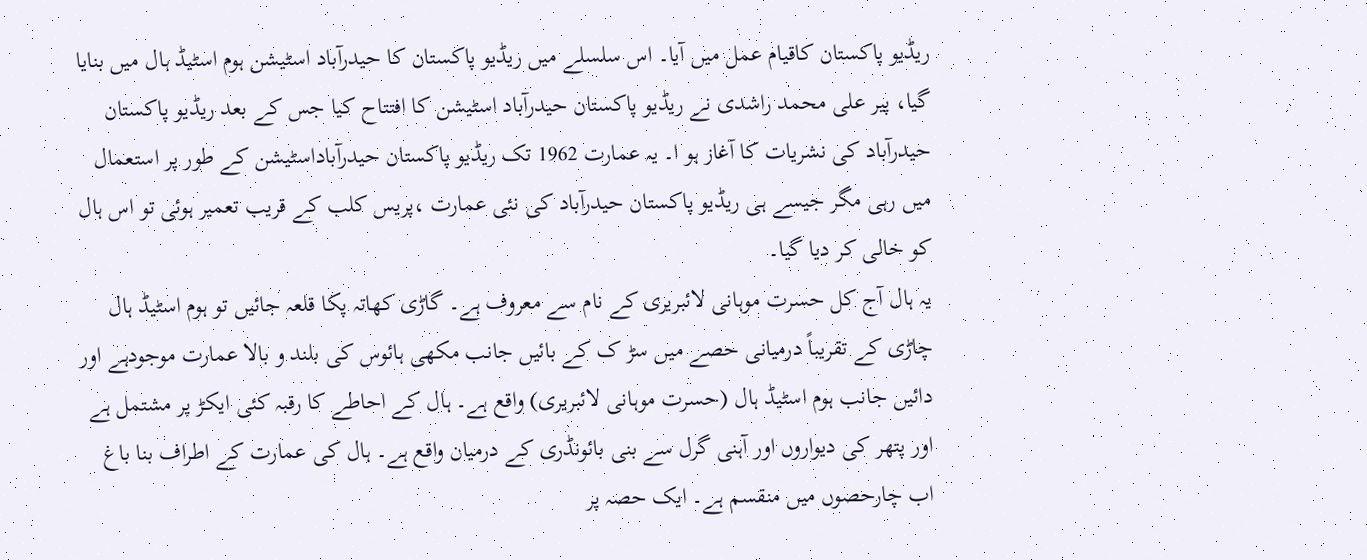ریڈیو پاکستان کاقیام عمل میں آیا۔ اس سلسلے میں ریڈیو پاکستان کا حیدرآباد اسٹیشن ہوم اسٹیڈ ہال میں بنایا گیا، پیر علی محمد راشدی نے ریڈیو پاکستان حیدرآباد اسٹیشن کا افتتاح کیا جس کے بعد ریڈیو پاکستان حیدرآباد کی نشریات کا آغاز ہو ا۔ یہ عمارت 1962 تک ریڈیو پاکستان حیدرآباداسٹیشن کے طور پر استعمال میں رہی مگر جیسے ہی ریڈیو پاکستان حیدرآباد کی نئی عمارت ،پریس کلب کے قریب تعمیر ہوئی تو اس ہال کو خالی کر دیا گیا۔
یہ ہال آج کل حسرت موہانی لائبریری کے نام سے معروف ہے۔ گاڑی کھاتہ پکا قلعہ جائیں تو ہوم اسٹیڈ ہال چاڑی کے تقریباً درمیانی حصے میں سڑ ک کے بائیں جانب مکھی ہائوس کی بلند و بالا عمارت موجودہے اور دائیں جانب ہوم اسٹیڈ ہال (حسرت موہانی لائبریری) واقع ہے۔ ہال کے احاطے کا رقبہ کئی ایکڑ پر مشتمل ہے اور پتھر کی دیواروں اور آہنی گرل سے بنی بائونڈری کے درمیان واقع ہے۔ ہال کی عمارت کے اطراف بنا باغ اب چارحصوں میں منقسم ہے۔ ایک حصہ پر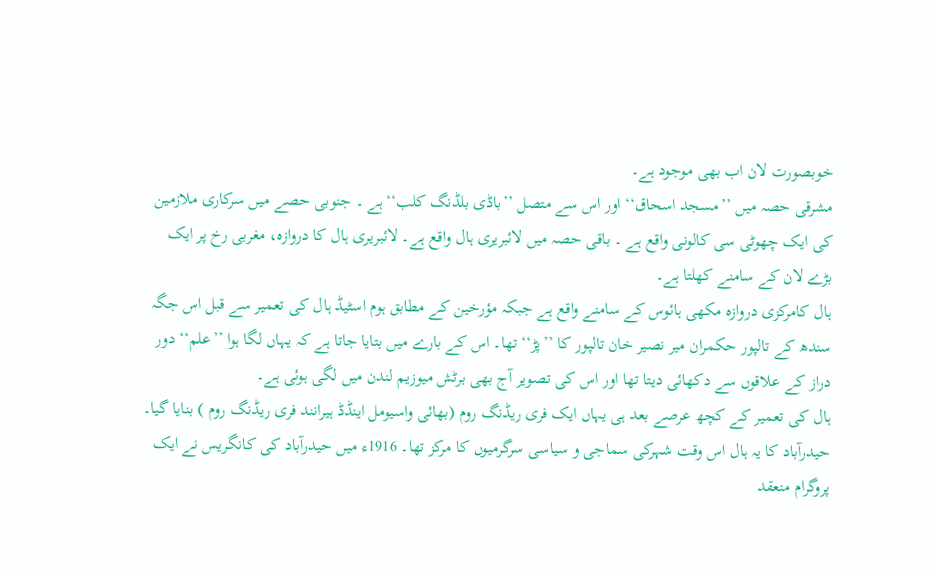خوبصورت لان اب بھی موجود ہے۔
مشرقی حصہ میں ’’مسجد اسحاق‘‘ اور اس سے متصل ’’باڈی بلڈنگ کلب‘‘ ہے ۔ جنوبی حصے میں سرکاری ملازمین کی ایک چھوٹی سی کالونی واقع ہے ۔ باقی حصہ میں لائبریری ہال واقع ہے۔ لائبریری ہال کا دروازہ، مغربی رخ پر ایک بڑے لان کے سامنے کھلتا ہے۔
ہال کامرکزی دروازہ مکھی ہائوس کے سامنے واقع ہے جبکہ مؤرخین کے مطابق ہوم اسٹیڈ ہال کی تعمیر سے قبل اس جگہ سندھ کے تالپور حکمران میر نصیر خان تالپور کا ’’پڑ‘‘ تھا۔ اس کے بارے میں بتایا جاتا ہے کہ یہاں لگا ہوا ’’علم‘‘ دور دراز کے علاقوں سے دکھائی دیتا تھا اور اس کی تصویر آج بھی برٹش میوزیم لندن میں لگی ہوئی ہے۔
ہال کی تعمیر کے کچھ عرصے بعد ہی یہاں ایک فری ریڈنگ روم (بھائی واسیومل اینڈڈ ہیرانند فری ریڈنگ روم ) بنایا گیا۔ حیدرآباد کا یہ ہال اس وقت شہرکی سماجی و سیاسی سرگرمیوں کا مرکز تھا۔ 1916ء میں حیدرآباد کی کانگریس نے ایک پروگرام منعقد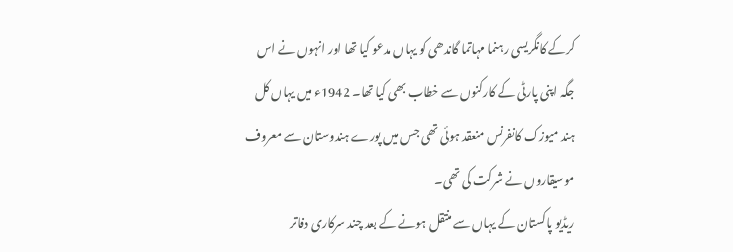کرکے کانگریسی رہنما مہاتما گاندھی کو یہاں مدعو کیا تھا اور انہوں نے اس جگہ اپنی پارٹی کے کارکنوں سے خطاب بھی کیا تھا۔ 1942ء میں یہاں کل ہند میوزک کانفرنس منعقد ہوئی تھی جس میں پورے ہندوستان سے معروف موسیقاروں نے شرکت کی تھی۔
ریڈیو پاکستان کے یہاں سے منتقل ہونے کے بعد چند سرکاری دفاتر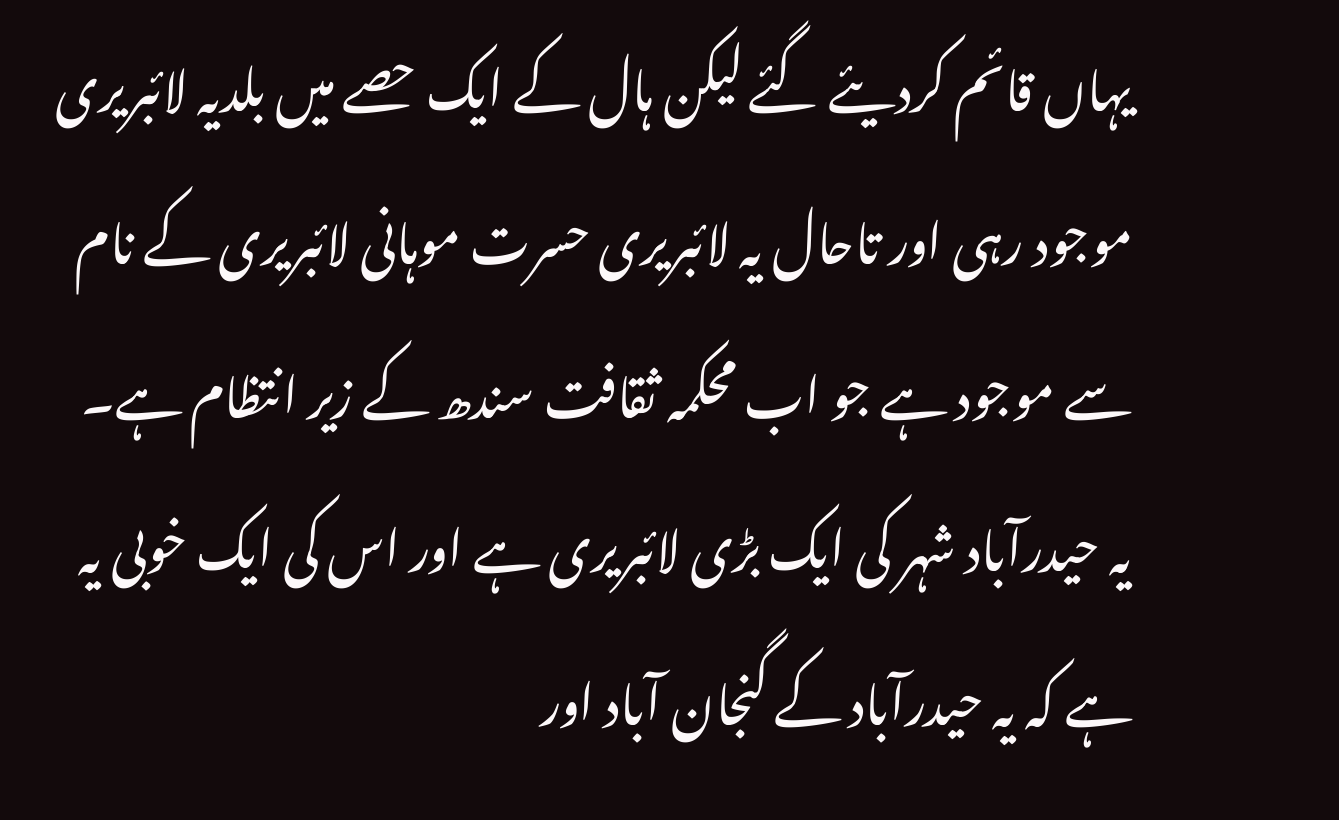یہاں قائم کردیئے گئے لیکن ہال کے ایک حصے میں بلدیہ لائبریری موجود رہی اور تاحال یہ لائبریری حسرت موہانی لائبریری کے نام سے موجود ہے جو اب محکمہ ثقافت سندھ کے زیر انتظام ہے۔
یہ حیدرآباد شہر کی ایک بڑی لائبریری ہے اور اس کی ایک خوبی یہ ہے کہ یہ حیدرآباد کے گنجان آباد اور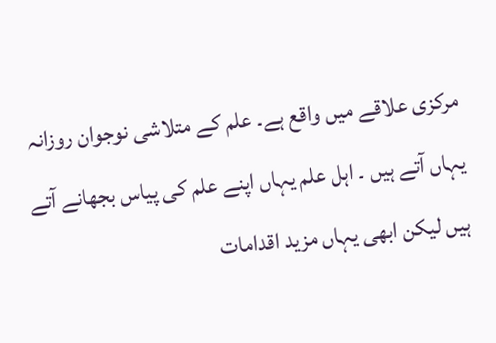مرکزی علاقے میں واقع ہے۔ علم کے متلاشی نوجوان روزانہ یہاں آتے ہیں ۔ اہل علم یہاں اپنے علم کی پیاس بجھانے آتے ہیں لیکن ابھی یہاں مزید اقدامات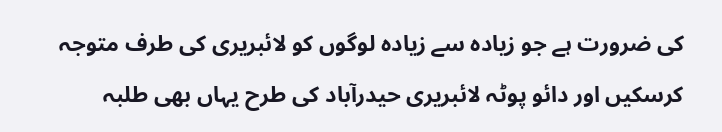کی ضرورت ہے جو زیادہ سے زیادہ لوگوں کو لائبریری کی طرف متوجہ کرسکیں اور دائو پوٹہ لائبریری حیدرآباد کی طرح یہاں بھی طلبہ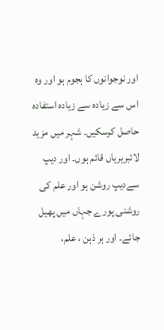اور نوجوانوں کا ہجوم ہو اور وہ اس سے زیادہ سے زیادہ استفادہ حاصل کرسکیں۔ شہر میں مزید لائبریریاں قائم ہوں۔ اور دیپ سےدیپ روشن ہو اور علم کی روشنی پورے جہاں میں پھیل جائے۔ اور ہر ذہن ، علم،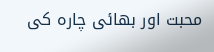محبت اور بھائی چارہ کی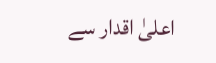اعلیٰ اقدار سے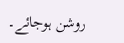روشن ہوجائے۔